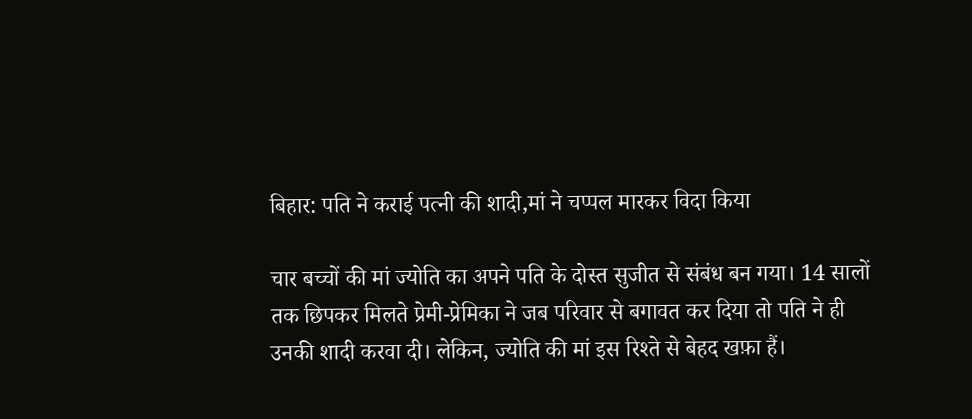बिहार: पति ने कराई पत्नी की शादी,मां ने चप्पल मारकर विदा किया

चार बच्चों की मां ज्योति का अपने पति के दोस्त सुजीत से संबंध बन गया। 14 सालों तक छिपकर मिलते प्रेमी-प्रेमिका ने जब परिवार से बगावत कर दिया तो पति ने ही उनकी शादी करवा दी। लेकिन, ज्योति की मां इस रिश्ते से बेहद खफ़ा हैं।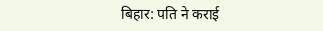बिहार: पति ने कराई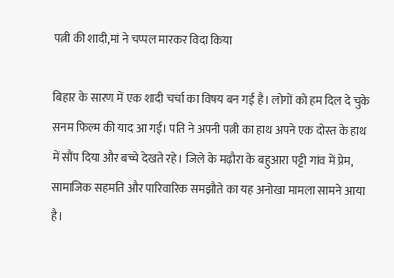पत्नी की शादी,मां ने चप्पल मारकर विदा किया

बिहार के सारण में एक शादी चर्चा का विषय बन गई है। लोगों को हम दिल दे चुके सनम फिल्म की याद आ गई। पति ने अपनी पत्नी का हाथ अपने एक दोस्त के हाथ में सौंप दिया और बच्चे देखते रहे। जिले के मढ़ौरा के बहुआरा पट्टी गांव में प्रेम, सामाजिक सहमति और पारिवारिक समझौते का यह अनोखा मामला सामने आया है।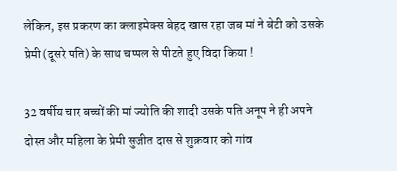लेकिन, इस प्रकरण का क्लाइमेक्स बेहद खास रहा जब मां ने बेटी को उसके प्रेमी(दूसरे पति) के साथ चप्पल से पीटते हुए विदा किया !

32 वर्षीय चार बच्चों की मां ज्योति की शादी उसके पति अनूप ने ही अपने दोस्त और महिला के प्रेमी सुजीत दास से शुक्रवार को गांव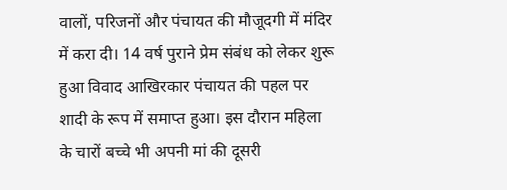वालों, परिजनों और पंचायत की मौजूदगी में मंदिर में करा दी। 14 वर्ष पुराने प्रेम संबंध को लेकर शुरू हुआ विवाद आखिरकार पंचायत की पहल पर शादी के रूप में समाप्त हुआ। इस दौरान महिला के चारों बच्चे भी अपनी मां की दूसरी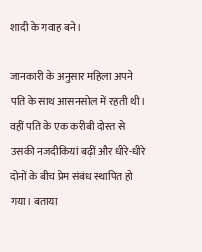शादी के गवाह बने।

जानकारी के अनुसार महिला अपने पति के साथ आसनसोल में रहती थी। वहीं पति के एक करीबी दोस्त से उसकी नजदीकियां बढ़ीं और धीरे-धीरे दोनों के बीच प्रेम संबंध स्थापित हो गया। बताया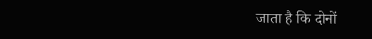जाता है कि दोनों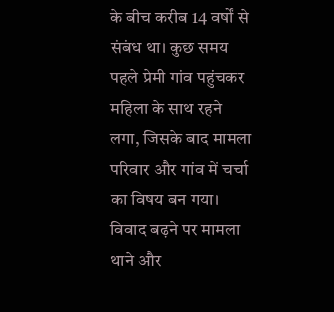के बीच करीब 14 वर्षों से संबंध था। कुछ समय पहले प्रेमी गांव पहुंचकर महिला के साथ रहने लगा, जिसके बाद मामला परिवार और गांव में चर्चा का विषय बन गया। विवाद बढ़ने पर मामला थाने और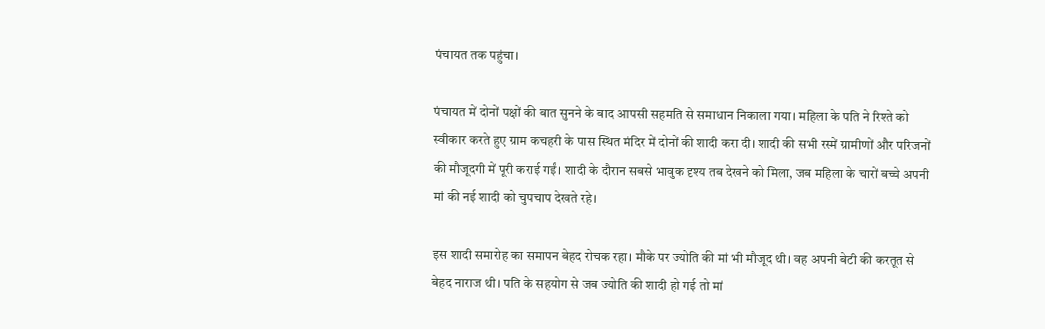पंचायत तक पहुंचा।

पंचायत में दोनों पक्षों की बात सुनने के बाद आपसी सहमति से समाधान निकाला गया। महिला के पति ने रिश्ते को स्वीकार करते हुए ग्राम कचहरी के पास स्थित मंदिर में दोनों की शादी करा दी। शादी की सभी रस्में ग्रामीणों और परिजनों की मौजूदगी में पूरी कराई गईं। शादी के दौरान सबसे भावुक दृश्य तब देखने को मिला, जब महिला के चारों बच्चे अपनी मां की नई शादी को चुपचाप देखते रहे।

इस शादी समारोह का समापन बेहद रोचक रहा। मौके पर ज्योति की मां भी मौजूद थी। वह अपनी बेटी की करतूत से बेहद नाराज थी। पति के सहयोग से जब ज्योति की शादी हो गई तो मां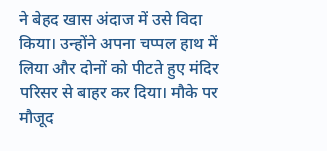ने बेहद खास अंदाज में उसे विदा किया। उन्होंने अपना चप्पल हाथ में लिया और दोनों को पीटते हुए मंदिर परिसर से बाहर कर दिया। मौके पर मौजूद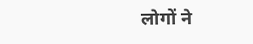लोगों ने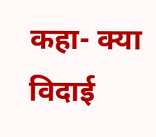कहा- क्या विदाई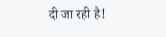दी जा रही है!